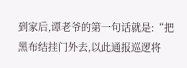到家后,谭老爷的第一句话就是:“把黑布结挂门外去,以此通报巡逻将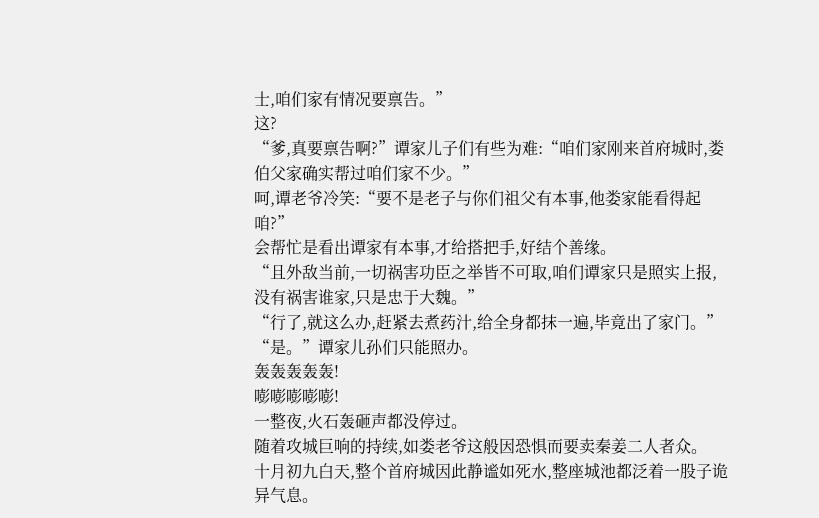士,咱们家有情况要禀告。”
这?
“爹,真要禀告啊?”谭家儿子们有些为难:“咱们家刚来首府城时,娄伯父家确实帮过咱们家不少。”
呵,谭老爷冷笑:“要不是老子与你们祖父有本事,他娄家能看得起咱?”
会帮忙是看出谭家有本事,才给搭把手,好结个善缘。
“且外敌当前,一切祸害功臣之举皆不可取,咱们谭家只是照实上报,没有祸害谁家,只是忠于大魏。”
“行了,就这么办,赶紧去煮药汁,给全身都抹一遍,毕竟出了家门。”
“是。”谭家儿孙们只能照办。
轰轰轰轰轰!
嘭嘭嘭嘭嘭!
一整夜,火石轰砸声都没停过。
随着攻城巨响的持续,如娄老爷这般因恐惧而要卖秦姜二人者众。
十月初九白天,整个首府城因此静谧如死水,整座城池都泛着一股子诡异气息。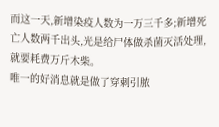而这一天,新增染疫人数为一万三千多;新增死亡人数两千出头,光是给尸体做杀菌灭活处理,就要耗费万斤木柴。
唯一的好消息就是做了穿刺引脓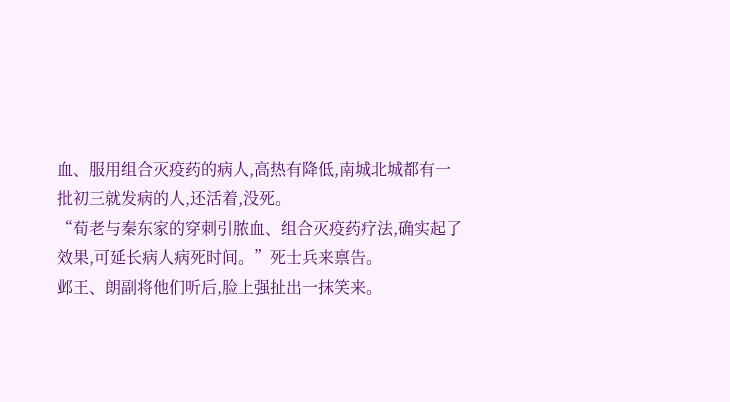血、服用组合灭疫药的病人,高热有降低,南城北城都有一批初三就发病的人,还活着,没死。
“荀老与秦东家的穿刺引脓血、组合灭疫药疗法,确实起了效果,可延长病人病死时间。”死士兵来禀告。
邺王、朗副将他们听后,脸上强扯出一抹笑来。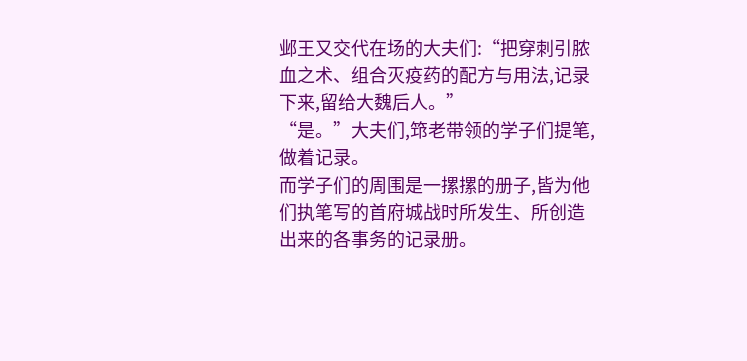邺王又交代在场的大夫们:“把穿刺引脓血之术、组合灭疫药的配方与用法,记录下来,留给大魏后人。”
“是。”大夫们,筇老带领的学子们提笔,做着记录。
而学子们的周围是一摞摞的册子,皆为他们执笔写的首府城战时所发生、所创造出来的各事务的记录册。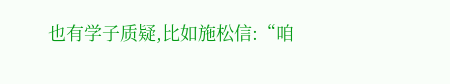也有学子质疑,比如施松信:“咱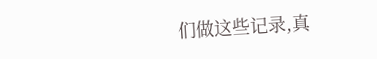们做这些记录,真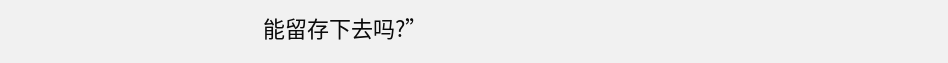能留存下去吗?”